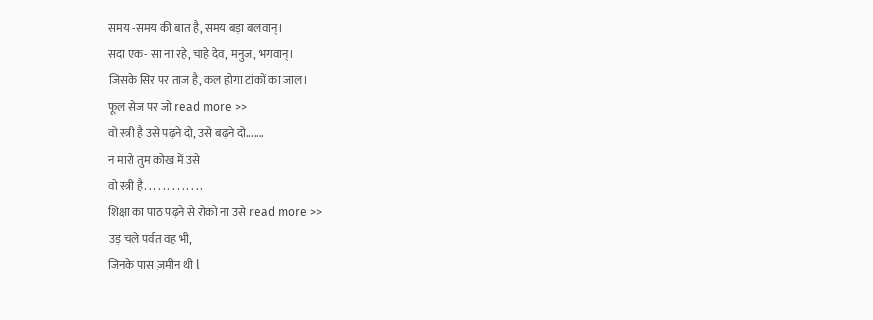समय -समय की बात है, समय बड़ा बलवान्।
सदा एक- सा ना रहे, चाहे देव, मनुज, भगवान्।
जिसके सिर पर ताज है, कल होगा टांकों का जाल।
फूल सेज पर जो read more >>
वो स्त्री है उसे पढ़ने दो, उसे बढ़ने दो.......
न मारो तुम कोख में उसे
वो स्त्री है. . . . . . . . . . . . .
शिक्षा का पाठ पढ़ने से रोको ना उसे read more >>
उड़ चले पर्वत वह भी,
जिनके पास ज़मीन थी l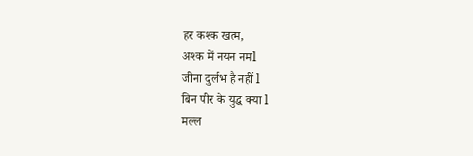हर कश्क खत्म,
अश्क में नयन नमl
जीना दुर्लभ है नहीं l
बिन पीर के युद्ध क्या l
मल्ल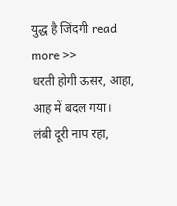युद्ध है जिंदगी read more >>
धरती होगी ऊसर, आहा, आह‌‌ में बदल गया।
लंबी दूरी नाप रहा,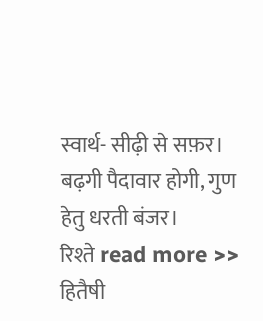स्वार्थ- सीढ़ी से सफ़र।
बढ़गी पैदावार होगी, गुण हेतु धरती बंजर।
रिश्ते read more >>
हितैषी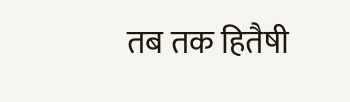तब तक हितैषी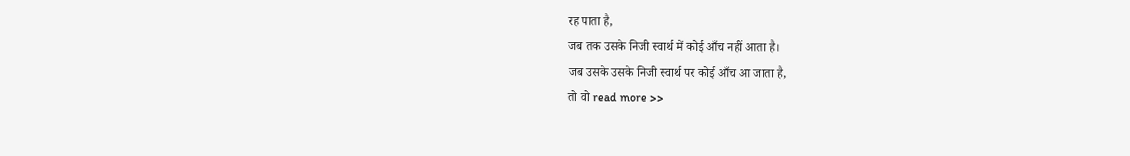रह पाता है,
जब तक उसके निजी स्वार्थ में कोई आँच नहीं आता है।
जब उसके उसके निजी स्वार्थ पर कोई आँच आ जाता है,
तो वो read more >>